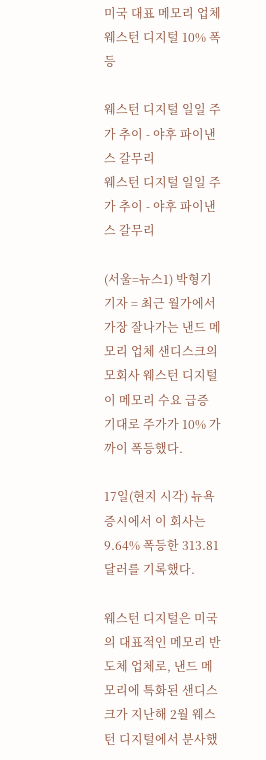미국 대표 메모리 업체 웨스턴 디지털 10% 폭등

웨스턴 디지털 일일 주가 추이 - 야후 파이낸스 갈무리
웨스턴 디지털 일일 주가 추이 - 야후 파이낸스 갈무리

(서울=뉴스1) 박형기 기자 = 최근 월가에서 가장 잘나가는 낸드 메모리 업체 샌디스크의 모회사 웨스턴 디지털이 메모리 수요 급증 기대로 주가가 10% 가까이 폭등했다.

17일(현지 시각) 뉴욕증시에서 이 회사는 9.64% 폭등한 313.81달러를 기록했다.

웨스턴 디지털은 미국의 대표적인 메모리 반도체 업체로, 낸드 메모리에 특화된 샌디스크가 지난해 2월 웨스턴 디지털에서 분사했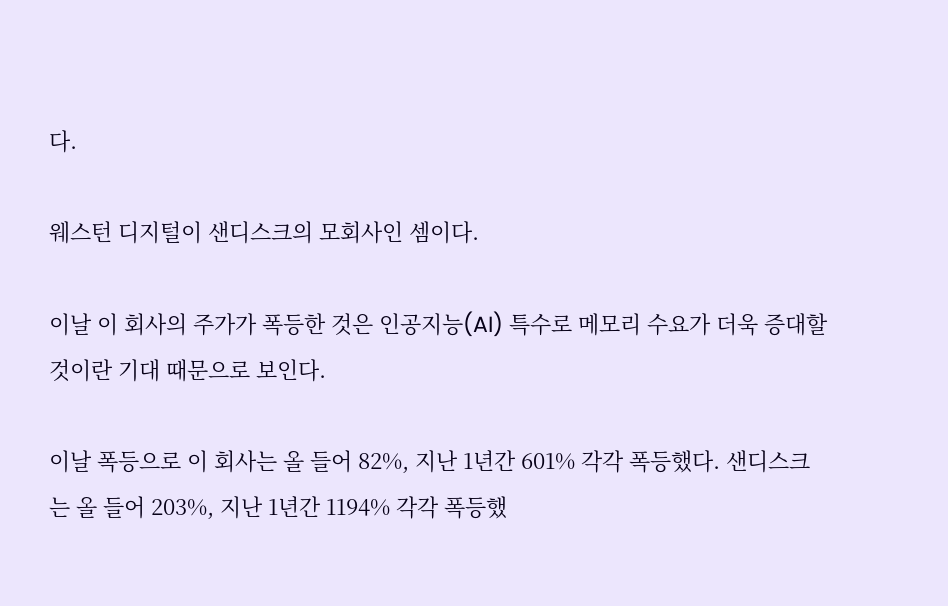다.

웨스턴 디지털이 샌디스크의 모회사인 셈이다.

이날 이 회사의 주가가 폭등한 것은 인공지능(AI) 특수로 메모리 수요가 더욱 증대할 것이란 기대 때문으로 보인다.

이날 폭등으로 이 회사는 올 들어 82%, 지난 1년간 601% 각각 폭등했다. 샌디스크는 올 들어 203%, 지난 1년간 1194% 각각 폭등했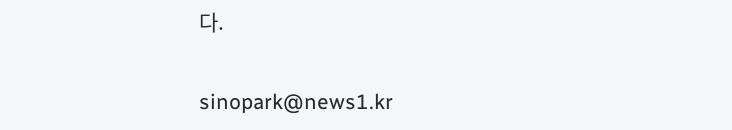다.

sinopark@news1.kr